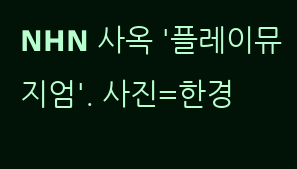NHN 사옥 '플레이뮤지엄'. 사진=한경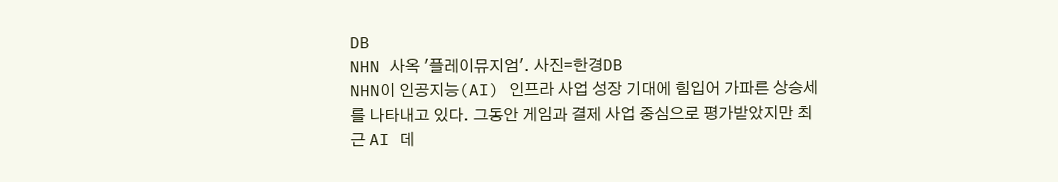DB
NHN 사옥 '플레이뮤지엄'. 사진=한경DB
NHN이 인공지능(AI) 인프라 사업 성장 기대에 힘입어 가파른 상승세를 나타내고 있다. 그동안 게임과 결제 사업 중심으로 평가받았지만 최근 AI 데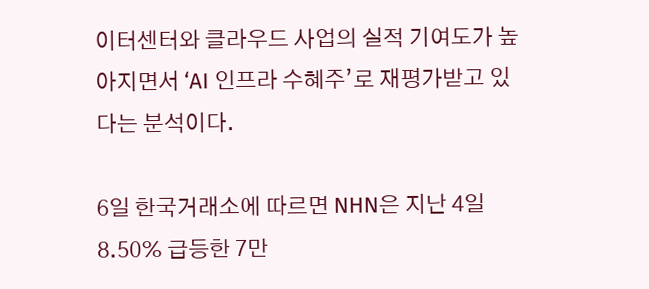이터센터와 클라우드 사업의 실적 기여도가 높아지면서 ‘AI 인프라 수혜주’로 재평가받고 있다는 분석이다.

6일 한국거래소에 따르면 NHN은 지난 4일 8.50% 급등한 7만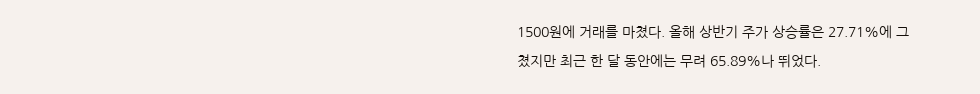1500원에 거래를 마쳤다. 올해 상반기 주가 상승률은 27.71%에 그쳤지만 최근 한 달 동안에는 무려 65.89%나 뛰었다.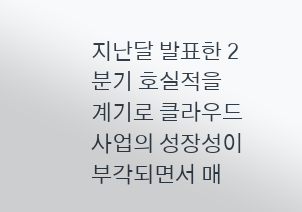지난달 발표한 2분기 호실적을 계기로 클라우드 사업의 성장성이 부각되면서 매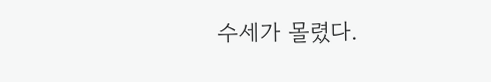수세가 몰렸다.